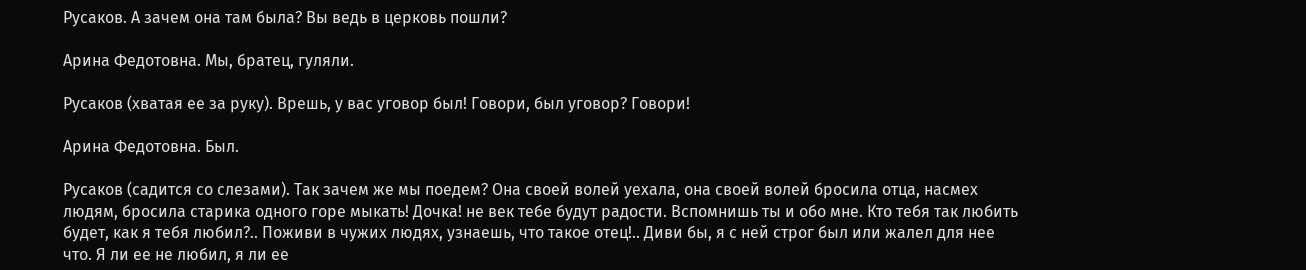Русаков. А зачем она там была? Вы ведь в церковь пошли?

Арина Федотовна. Мы, братец, гуляли.

Русаков (хватая ее за руку). Врешь, у вас уговор был! Говори, был уговор? Говори!

Арина Федотовна. Был.

Русаков (садится со слезами). Так зачем же мы поедем? Она своей волей уехала, она своей волей бросила отца, насмех людям, бросила старика одного горе мыкать! Дочка! не век тебе будут радости. Вспомнишь ты и обо мне. Кто тебя так любить будет, как я тебя любил?.. Поживи в чужих людях, узнаешь, что такое отец!.. Диви бы, я с ней строг был или жалел для нее что. Я ли ее не любил, я ли ее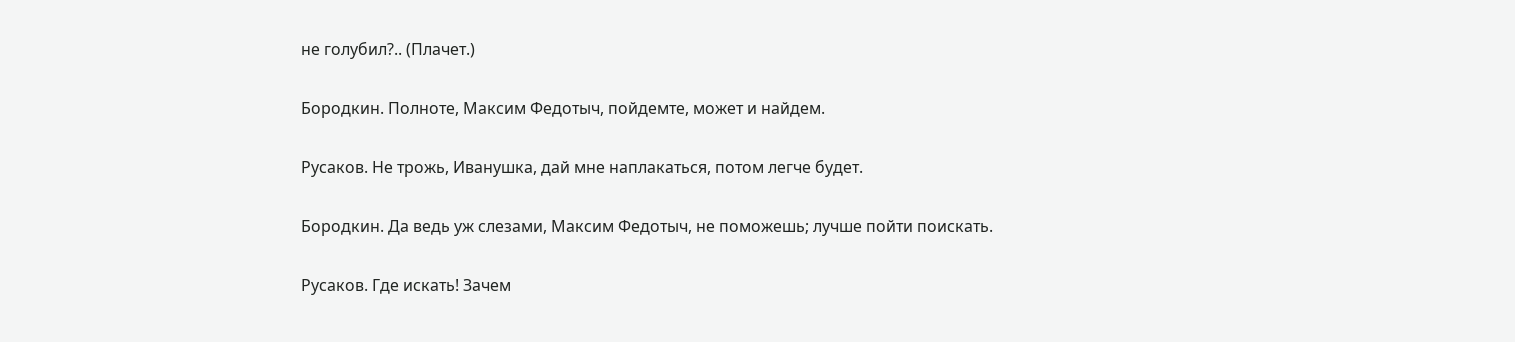не голубил?.. (Плачет.)

Бородкин. Полноте, Максим Федотыч, пойдемте, может и найдем.

Русаков. Не трожь, Иванушка, дай мне наплакаться, потом легче будет.

Бородкин. Да ведь уж слезами, Максим Федотыч, не поможешь; лучше пойти поискать.

Русаков. Где искать! Зачем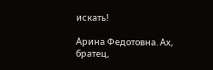искать!

Арина Федотовна. Ах, братец,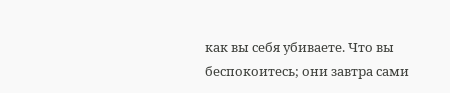как вы себя убиваете. Что вы беспокоитесь; они завтра сами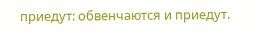приедут: обвенчаются и приедут.